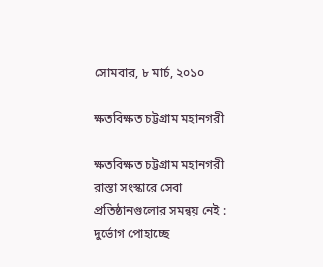সোমবার, ৮ মার্চ, ২০১০

ক্ষতবিক্ষত চট্টগ্রাম মহানগরী

ক্ষতবিক্ষত চট্টগ্রাম মহানগরী
রাস্তা সংস্কারে সেবা প্রতিষ্ঠানগুলোর সমন্বয় নেই : দুর্ভোগ পোহাচ্ছে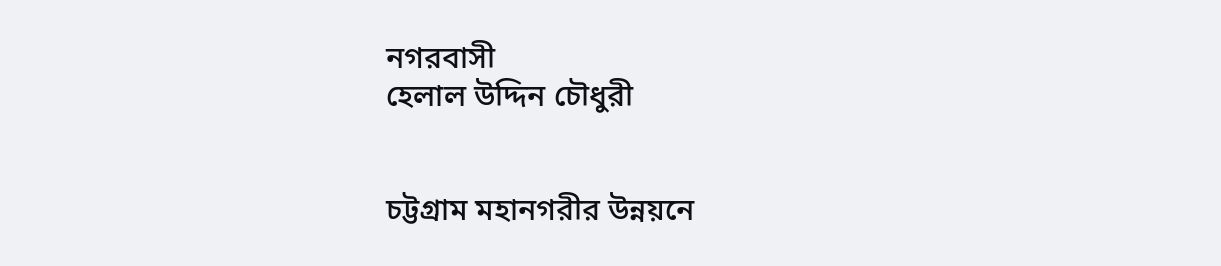নগরবাসী
হেলাল উদ্দিন চৌধুরী


চট্টগ্রাম মহানগরীর উন্নয়নে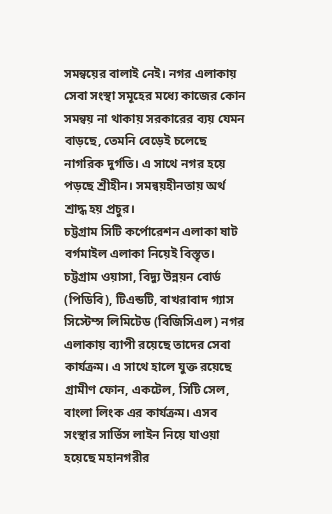সমন্বয়ের বালাই নেই। নগর এলাকায় সেবা সংস্থা সমূহের মধ্যে কাজের কোন সমন্বয় না থাকায় সরকারের ব্যয় যেমন বাড়ছে, তেমনি বেড়েই চলেছে নাগরিক দুর্গতি। এ সাথে নগর হয়ে পড়ছে শ্রীহীন। সমন্বয়হীনতায় অর্থ শ্রাদ্ধ হয় প্রচুর।
চট্টগ্রাম সিটি কর্পোরেশন এলাকা ষাট বর্গমাইল এলাকা নিয়েই বিস্তৃত। চট্টগ্রাম ওয়াসা, বিদ্যু উন্নয়ন বোর্ড (পিডিবি), টিএন্ডটি, বাখরাবাদ গ্যাস সিস্টেম্স লিমিটেড (বিজিসিএল) নগর এলাকায় ব্যাপী রয়েছে তাদের সেবা কার্যক্রম। এ সাথে হালে যুক্ত রয়েছে গ্রামীণ ফোন, একটেল, সিটি সেল, বাংলা লিংক এর কার্যক্রম। এসব সংস্থার সার্ভিস লাইন নিয়ে যাওয়া হয়েছে মহানগরীর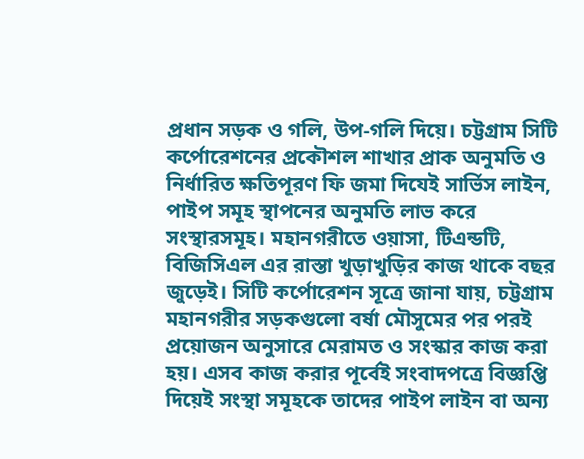প্রধান সড়ক ও গলি, উপ-গলি দিয়ে। চট্টগ্রাম সিটি কর্পোরেশনের প্রকৌশল শাখার প্রাক অনুমতি ও নির্ধারিত ক্ষতিপূরণ ফি জমা দিযেই সার্ভিস লাইন, পাইপ সমূহ স্থাপনের অনুমতি লাভ করে সংস্থারসমূহ। মহানগরীতে ওয়াসা, টিএন্ডটি, বিজিসিএল এর রাস্তা খুড়াখুড়ির কাজ থাকে বছর জুড়েই। সিটি কর্পোরেশন সূত্রে জানা যায়, চট্টগ্রাম মহানগরীর সড়কগুলো বর্ষা মৌসুমের পর পরই প্রয়োজন অনুসারে মেরামত ও সংস্কার কাজ করা হয়। এসব কাজ করার পূর্বেই সংবাদপত্রে বিজ্ঞপ্তি দিয়েই সংস্থা সমূহকে তাদের পাইপ লাইন বা অন্য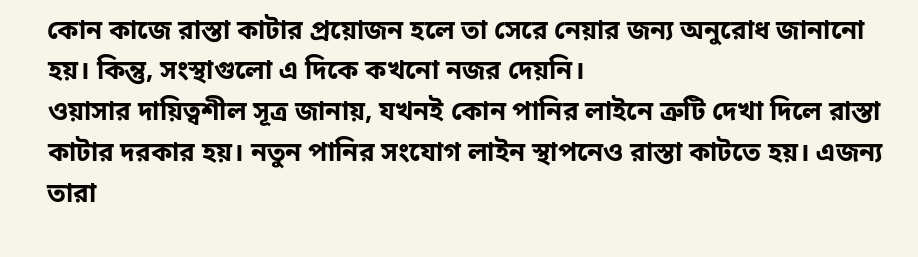কোন কাজে রাস্তা কাটার প্রয়োজন হলে তা সেরে নেয়ার জন্য অনুরোধ জানানো হয়। কিন্তু, সংস্থাগুলো এ দিকে কখনো নজর দেয়নি।
ওয়াসার দায়িত্বশীল সূত্র জানায়, যখনই কোন পানির লাইনে ত্রুটি দেখা দিলে রাস্তা কাটার দরকার হয়। নতুন পানির সংযোগ লাইন স্থাপনেও রাস্তা কাটতে হয়। এজন্য তারা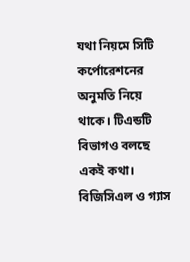যথা নিয়মে সিটি কর্পোরেশনের অনুমতি নিয়ে থাকে। টিএন্ডটি বিভাগও বলছে একই কথা। বিজিসিএল ও গ্যাস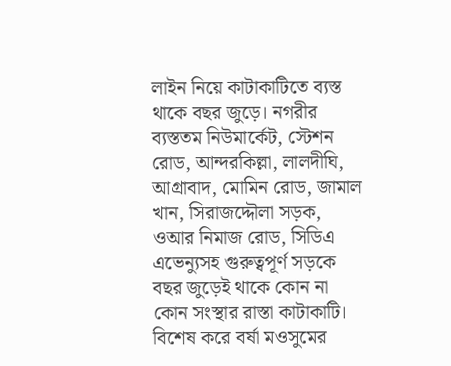লাইন নিয়ে কাটাকাটিতে ব্যস্ত থাকে বছর জুড়ে। নগরীর ব্যস্ততম নিউমার্কেট, স্টেশন রোড, আন্দরকিল্লা, লালদীঘি, আগ্রাবাদ, মোমিন রোড, জামাল খান, সিরাজদ্দৌলা সড়ক, ওআর নিমাজ রোড, সিডিএ এভেন্যুসহ গুরুত্বপূর্ণ সড়কে বছর জুড়েই থাকে কোন না কোন সংস্থার রাস্তা কাটাকাটি। বিশেষ করে বর্ষা মওসুমের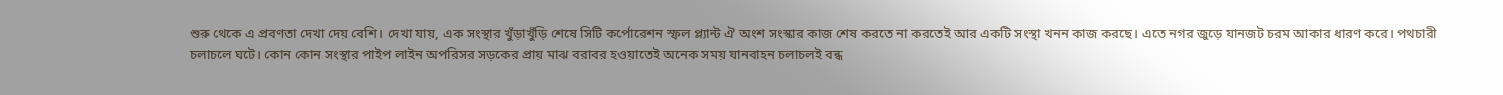শুরু থেকে এ প্রবণতা দেখা দেয় বেশি। দেখা যায়, এক সংস্থার খুঁড়াখুঁড়ি শেষে সিটি কর্পোরেশন স্ফল প্ল্যান্ট ঐ অংশ সংস্কার কাজ শেষ করতে না করতেই আর একটি সংস্থা খনন কাজ করছে। এতে নগর জুড়ে যানজট চরম আকার ধারণ করে। পথচারী চলাচলে ঘটে। কোন কোন সংস্থার পাইপ লাইন অপরিসর সড়কের প্রায় মাঝ বরাবর হওয়াতেই অনেক সময় যানবাহন চলাচলই বন্ধ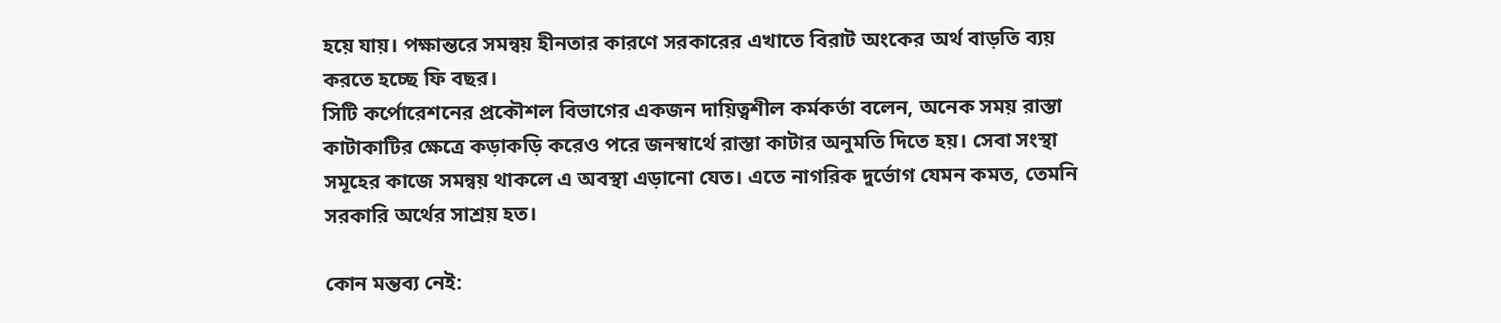হয়ে যায়। পক্ষান্তরে সমন্বয় হীনতার কারণে সরকারের এখাতে বিরাট অংকের অর্থ বাড়তি ব্যয় করতে হচ্ছে ফি বছর।
সিটি কর্পোরেশনের প্রকৌশল বিভাগের একজন দায়িত্বশীল কর্মকর্তা বলেন, অনেক সময় রাস্তা কাটাকাটির ক্ষেত্রে কড়াকড়ি করেও পরে জনস্বার্থে রাস্তা কাটার অনুমতি দিতে হয়। সেবা সংস্থা সমূহের কাজে সমন্বয় থাকলে এ অবস্থা এড়ানো যেত। এতে নাগরিক দুর্ভোগ যেমন কমত, তেমনি সরকারি অর্থের সাশ্রয় হত।

কোন মন্তব্য নেই: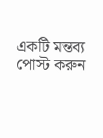একটি মন্তব্য পোস্ট করুন